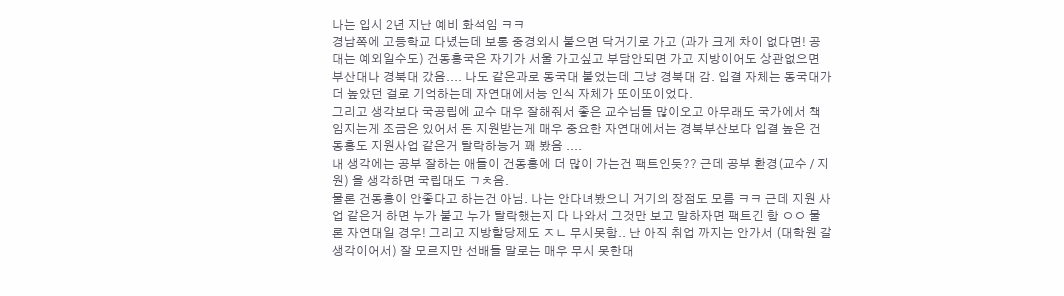나는 입시 2년 지난 예비 화석임 ㅋㅋ
경남쪽에 고등학교 다녔는데 보통 중경외시 붙으면 닥거기로 가고 (과가 크게 차이 없다면! 공대는 예외일수도) 건동홍국은 자기가 서울 가고싶고 부담안되면 가고 지방이어도 상관없으면 부산대나 경북대 갔음.... 나도 같은과로 동국대 붙었는데 그냥 경북대 감. 입결 자체는 동국대가 더 높았던 걸로 기억하는데 자연대에서능 인식 자체가 또이또이었다.
그리고 생각보다 국공립에 교수 대우 잘해줘서 좋은 교수님들 많이오고 아무래도 국가에서 책임지는게 조금은 있어서 돈 지원받는게 매우 중요한 자연대에서는 경북부산보다 입결 높은 건동홍도 지원사업 같은거 탈락하능거 꽤 봤음 ....
내 생각에는 공부 잘하는 애들이 건동홍에 더 많이 가는건 팩트인듯?? 근데 공부 환경(교수 / 지원) 을 생각하면 국립대도 ㄱㅊ음.
물론 건동홍이 안좋다고 하는건 아님. 나는 안다녀봤으니 거기의 장점도 모름 ㅋㅋ 근데 지원 사업 같은거 하면 누가 붙고 누가 탈락했는지 다 나와서 그것만 보고 말하자면 팩트긴 함 ㅇㅇ 물론 자연대일 경우! 그리고 지방할당제도 ㅈㄴ 무시못함.. 난 아직 취업 까지는 안가서 (대학원 갈생각이어서) 잘 모르지만 선배들 말로는 매우 무시 못한대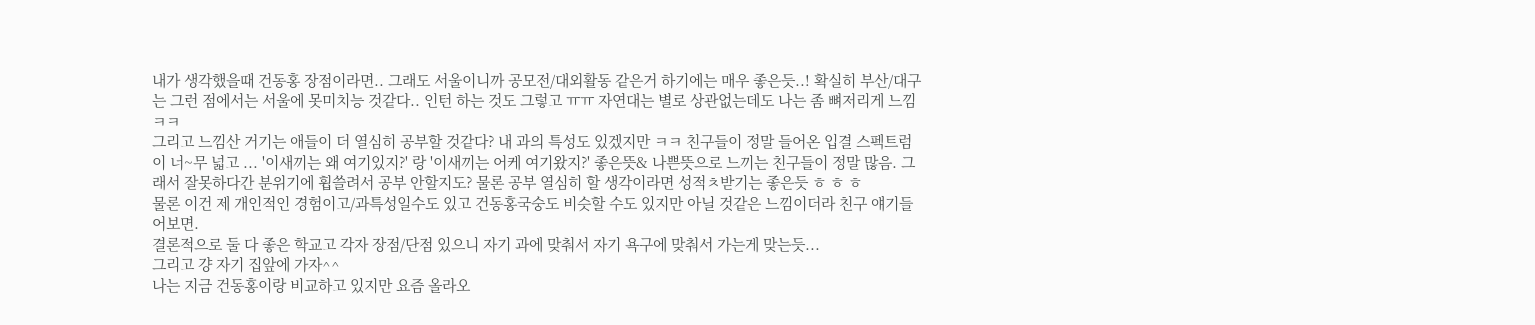내가 생각했을때 건동홍 장점이라면.. 그래도 서울이니까 공모전/대외활동 같은거 하기에는 매우 좋은듯..! 확실히 부산/대구는 그런 점에서는 서울에 못미치능 것같다.. 인턴 하는 것도 그렇고 ㅠㅠ 자연대는 별로 상관없는데도 나는 좀 뼈저리게 느낌 ㅋㅋ
그리고 느낌산 거기는 애들이 더 열심히 공부할 것같다? 내 과의 특성도 있겠지만 ㅋㅋ 친구들이 정말 들어온 입결 스펙트럼이 너~무 넓고 ... '이새끼는 왜 여기있지?' 랑 '이새끼는 어케 여기왔지?' 좋은뜻& 나쁜뜻으로 느끼는 친구들이 정말 많음. 그래서 잘못하다간 분위기에 휩쓸려서 공부 안할지도? 물론 공부 열심히 할 생각이라면 성적ㅊ받기는 좋은듯 ㅎ ㅎ ㅎ
물론 이건 제 개인적인 경험이고/과특성일수도 있고 건동홍국숭도 비슷할 수도 있지만 아닐 것같은 느낌이더라 친구 얘기들어보면.
결론적으로 둘 다 좋은 학교고 각자 장점/단점 있으니 자기 과에 맞춰서 자기 욕구에 맞춰서 가는게 맞는듯...
그리고 걍 자기 집앞에 가자^^
나는 지금 건동홍이랑 비교하고 있지만 요즘 올라오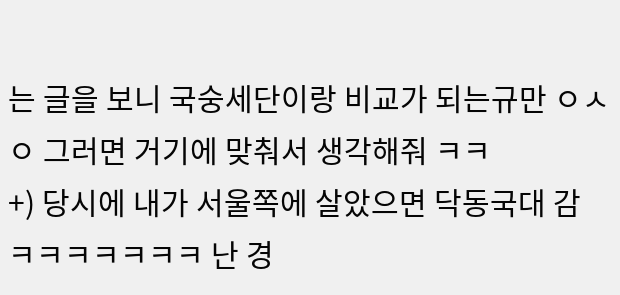는 글을 보니 국숭세단이랑 비교가 되는규만 ㅇㅅㅇ 그러면 거기에 맞춰서 생각해줘 ㅋㅋ
+) 당시에 내가 서울쪽에 살았으면 닥동국대 감 ㅋㅋㅋㅋㅋㅋㅋ 난 경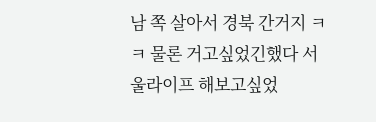남 쪽 살아서 경북 간거지 ㅋㅋ 물론 거고싶었긴했다 서울라이프 해보고싶었